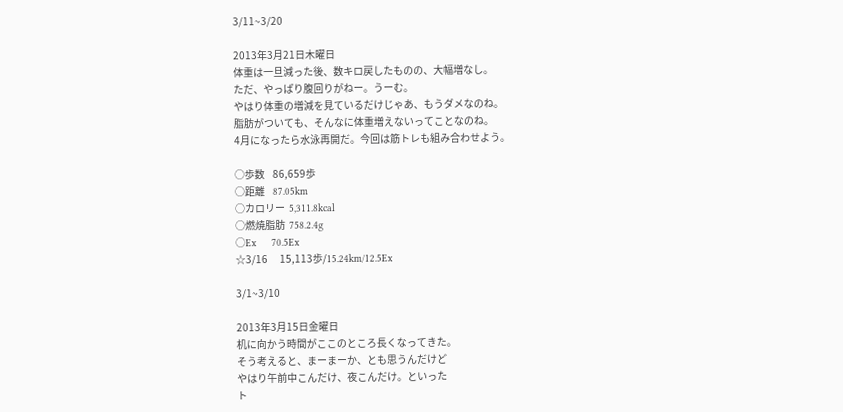3/11~3/20

2013年3月21日木曜日
体重は一旦減った後、数キロ戻したものの、大幅増なし。
ただ、やっぱり腹回りがねー。うーむ。
やはり体重の増減を見ているだけじゃあ、もうダメなのね。
脂肪がついても、そんなに体重増えないってことなのね。
4月になったら水泳再開だ。今回は筋トレも組み合わせよう。

○歩数    86,659歩
○距離    87.05km
○カロリー  5,311.8kcal
○燃焼脂肪  758.2.4g
○Ex     70.5Ex
☆3/16      15,113歩/15.24km/12.5Ex

3/1~3/10

2013年3月15日金曜日
机に向かう時間がここのところ長くなってきた。
そう考えると、まーまーか、とも思うんだけど
やはり午前中こんだけ、夜こんだけ。といった
ト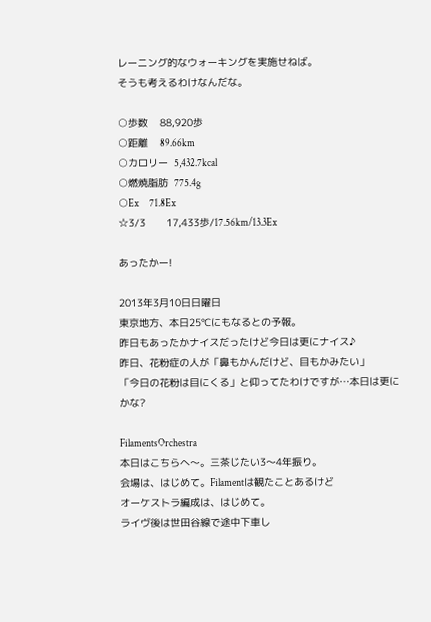レーニング的なウォーキングを実施せねば。
そうも考えるわけなんだな。

○歩数    88,920歩
○距離    89.66km
○カロリー  5,432.7kcal
○燃焼脂肪  775.4g
○Ex     71.8Ex
☆3/3       17,433歩/17.56km/13.3Ex

あったかー!

2013年3月10日日曜日
東京地方、本日25℃にもなるとの予報。
昨日もあったかナイスだったけど今日は更にナイス♪
昨日、花粉症の人が「鼻もかんだけど、目もかみたい」
「今日の花粉は目にくる」と仰ってたわけですが…本日は更にかな?

FilamentsOrchestra
本日はこちらへ〜。三茶じたい3〜4年振り。
会場は、はじめて。Filamentは観たことあるけど
オーケストラ編成は、はじめて。
ライヴ後は世田谷線で途中下車し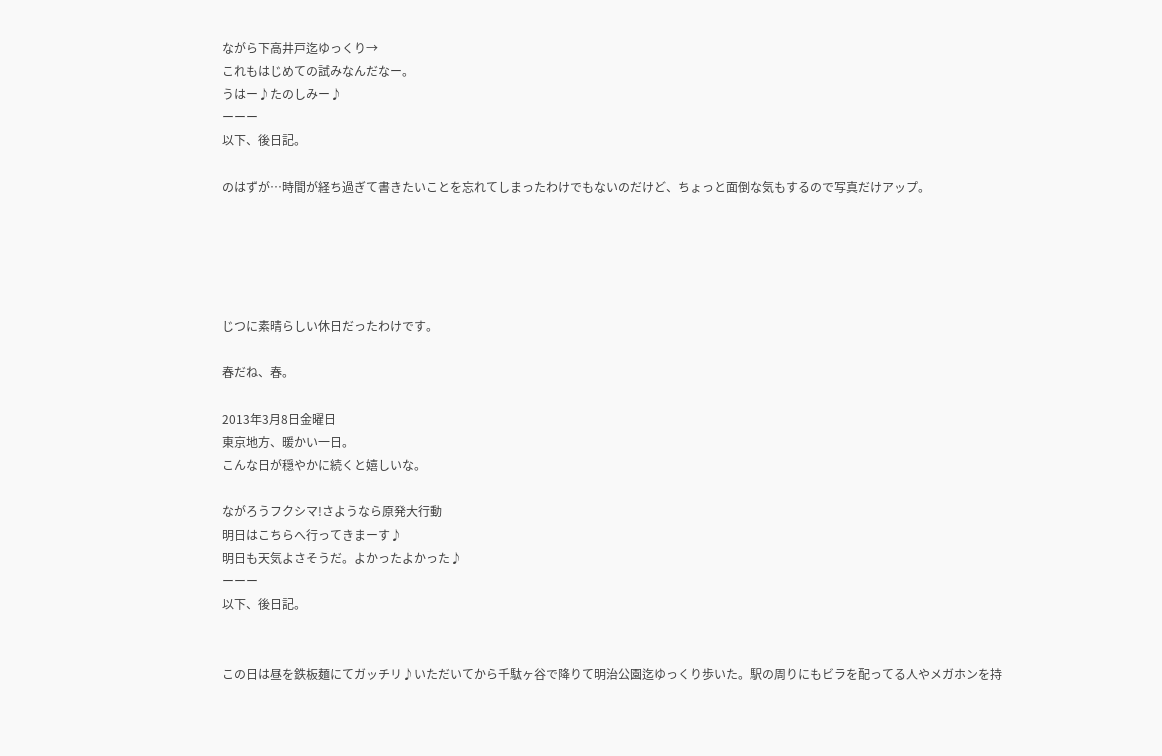ながら下高井戸迄ゆっくり→
これもはじめての試みなんだなー。
うはー♪たのしみー♪
ーーー
以下、後日記。

のはずが…時間が経ち過ぎて書きたいことを忘れてしまったわけでもないのだけど、ちょっと面倒な気もするので写真だけアップ。





じつに素晴らしい休日だったわけです。

春だね、春。

2013年3月8日金曜日
東京地方、暖かい一日。
こんな日が穏やかに続くと嬉しいな。

ながろうフクシマ!さようなら原発大行動
明日はこちらへ行ってきまーす♪
明日も天気よさそうだ。よかったよかった♪
ーーー
以下、後日記。


この日は昼を鉄板麺にてガッチリ♪いただいてから千駄ヶ谷で降りて明治公園迄ゆっくり歩いた。駅の周りにもビラを配ってる人やメガホンを持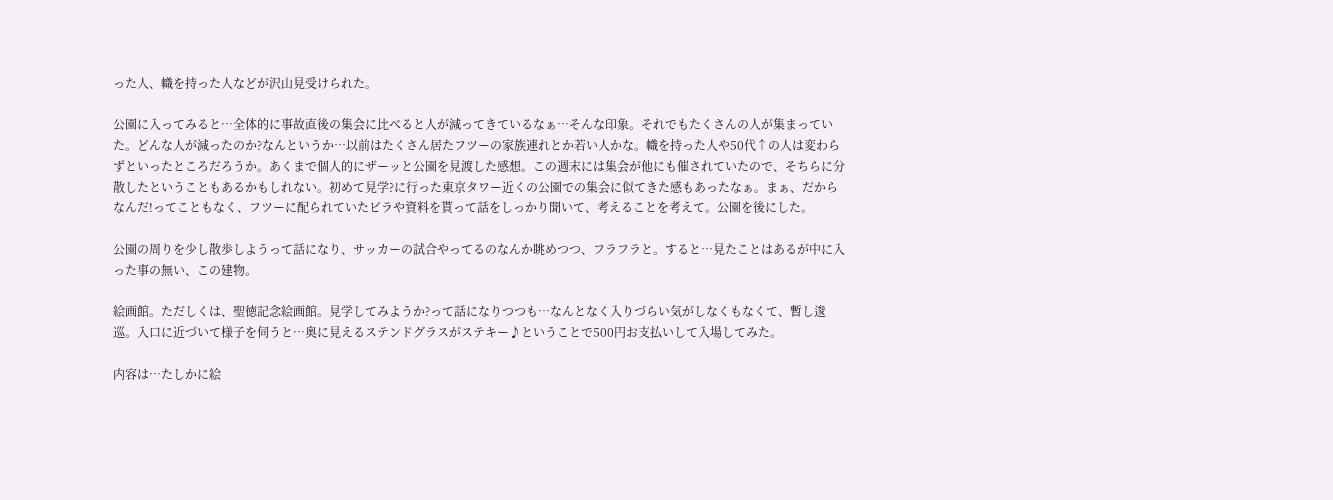った人、幟を持った人などが沢山見受けられた。

公園に入ってみると…全体的に事故直後の集会に比べると人が減ってきているなぁ…そんな印象。それでもたくさんの人が集まっていた。どんな人が減ったのか?なんというか…以前はたくさん居たフツーの家族連れとか若い人かな。幟を持った人や50代↑の人は変わらずといったところだろうか。あくまで個人的にザーッと公園を見渡した感想。この週末には集会が他にも催されていたので、そちらに分散したということもあるかもしれない。初めて見学?に行った東京タワー近くの公園での集会に似てきた感もあったなぁ。まぁ、だからなんだ!ってこともなく、フツーに配られていたビラや資料を貰って話をしっかり聞いて、考えることを考えて。公園を後にした。

公園の周りを少し散歩しようって話になり、サッカーの試合やってるのなんか眺めつつ、フラフラと。すると…見たことはあるが中に入った事の無い、この建物。

絵画館。ただしくは、聖徳記念絵画館。見学してみようか?って話になりつつも…なんとなく入りづらい気がしなくもなくて、暫し逡巡。入口に近づいて様子を伺うと…奥に見えるステンドグラスがステキー♪ということで500円お支払いして入場してみた。

内容は…たしかに絵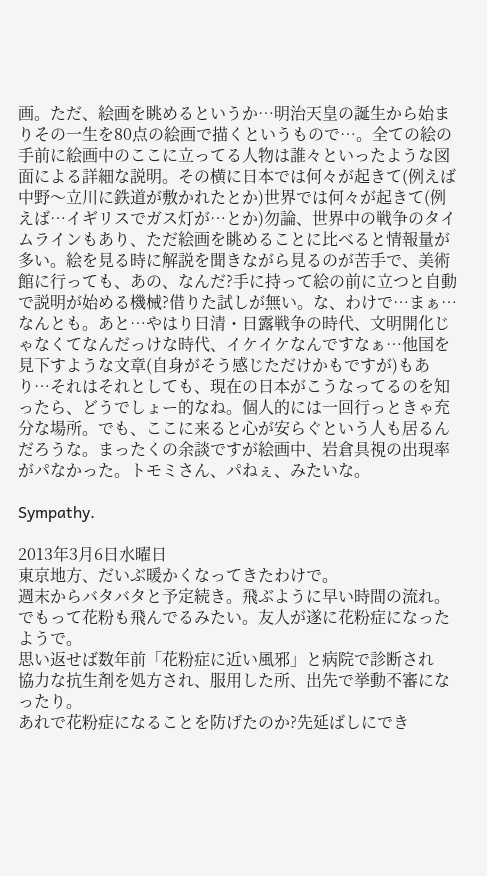画。ただ、絵画を眺めるというか…明治天皇の誕生から始まりその一生を80点の絵画で描くというもので…。全ての絵の手前に絵画中のここに立ってる人物は誰々といったような図面による詳細な説明。その横に日本では何々が起きて(例えば中野〜立川に鉄道が敷かれたとか)世界では何々が起きて(例えば…イギリスでガス灯が…とか)勿論、世界中の戦争のタイムラインもあり、ただ絵画を眺めることに比べると情報量が多い。絵を見る時に解説を聞きながら見るのが苦手で、美術館に行っても、あの、なんだ?手に持って絵の前に立つと自動で説明が始める機械?借りた試しが無い。な、わけで…まぁ…なんとも。あと…やはり日清・日露戦争の時代、文明開化じゃなくてなんだっけな時代、イケイケなんですなぁ…他国を見下すような文章(自身がそう感じただけかもですが)もあり…それはそれとしても、現在の日本がこうなってるのを知ったら、どうでしょー的なね。個人的には一回行っときゃ充分な場所。でも、ここに来ると心が安らぐという人も居るんだろうな。まったくの余談ですが絵画中、岩倉具視の出現率がパなかった。トモミさん、パねぇ、みたいな。

Sympathy.

2013年3月6日水曜日
東京地方、だいぶ暖かくなってきたわけで。
週末からバタバタと予定続き。飛ぶように早い時間の流れ。
でもって花粉も飛んでるみたい。友人が遂に花粉症になったようで。
思い返せば数年前「花粉症に近い風邪」と病院で診断され
協力な抗生剤を処方され、服用した所、出先で挙動不審になったり。
あれで花粉症になることを防げたのか?先延ばしにでき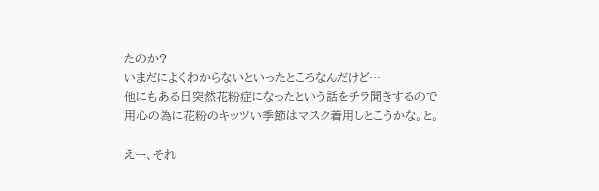たのか?
いまだによくわからないといったところなんだけど…
他にもある日突然花粉症になったという話をチラ聞きするので
用心の為に花粉のキッツい季節はマスク着用しとこうかな。と。

えー、それ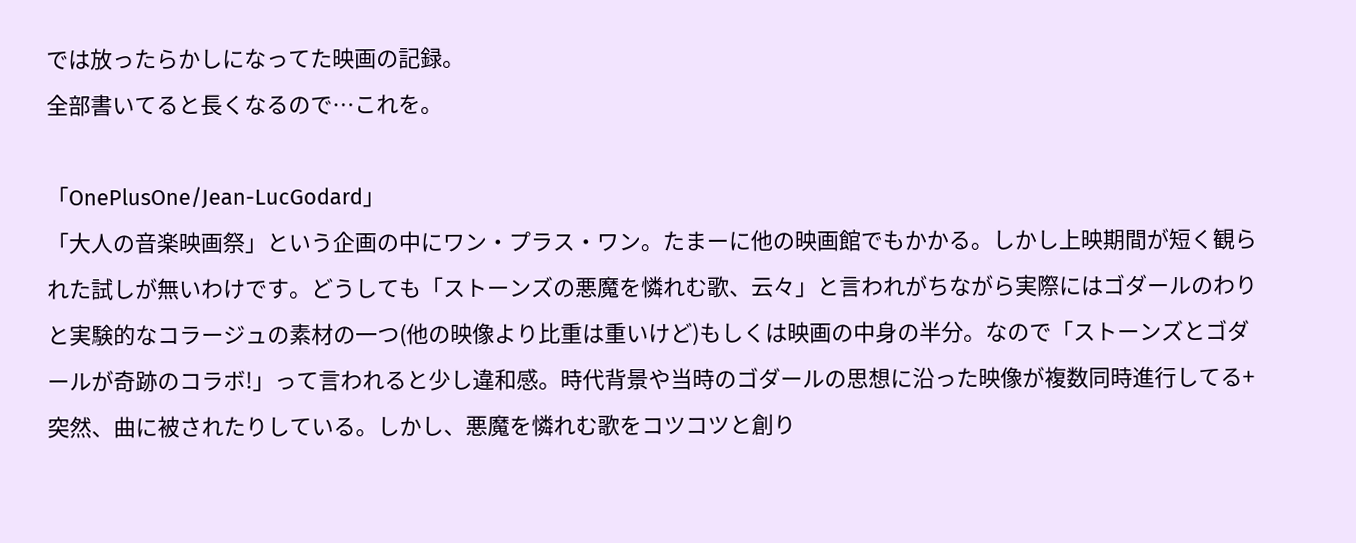では放ったらかしになってた映画の記録。
全部書いてると長くなるので…これを。

「OnePlusOne/Jean-LucGodard」
「大人の音楽映画祭」という企画の中にワン・プラス・ワン。たまーに他の映画館でもかかる。しかし上映期間が短く観られた試しが無いわけです。どうしても「ストーンズの悪魔を憐れむ歌、云々」と言われがちながら実際にはゴダールのわりと実験的なコラージュの素材の一つ(他の映像より比重は重いけど)もしくは映画の中身の半分。なので「ストーンズとゴダールが奇跡のコラボ!」って言われると少し違和感。時代背景や当時のゴダールの思想に沿った映像が複数同時進行してる+突然、曲に被されたりしている。しかし、悪魔を憐れむ歌をコツコツと創り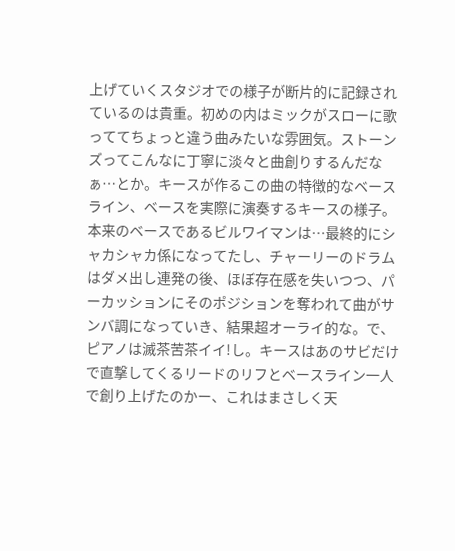上げていくスタジオでの様子が断片的に記録されているのは貴重。初めの内はミックがスローに歌っててちょっと違う曲みたいな雰囲気。ストーンズってこんなに丁寧に淡々と曲創りするんだなぁ…とか。キースが作るこの曲の特徴的なベースライン、ベースを実際に演奏するキースの様子。本来のベースであるビルワイマンは…最終的にシャカシャカ係になってたし、チャーリーのドラムはダメ出し連発の後、ほぼ存在感を失いつつ、パーカッションにそのポジションを奪われて曲がサンバ調になっていき、結果超オーライ的な。で、ピアノは滅茶苦茶イイ!し。キースはあのサビだけで直撃してくるリードのリフとベースライン一人で創り上げたのかー、これはまさしく天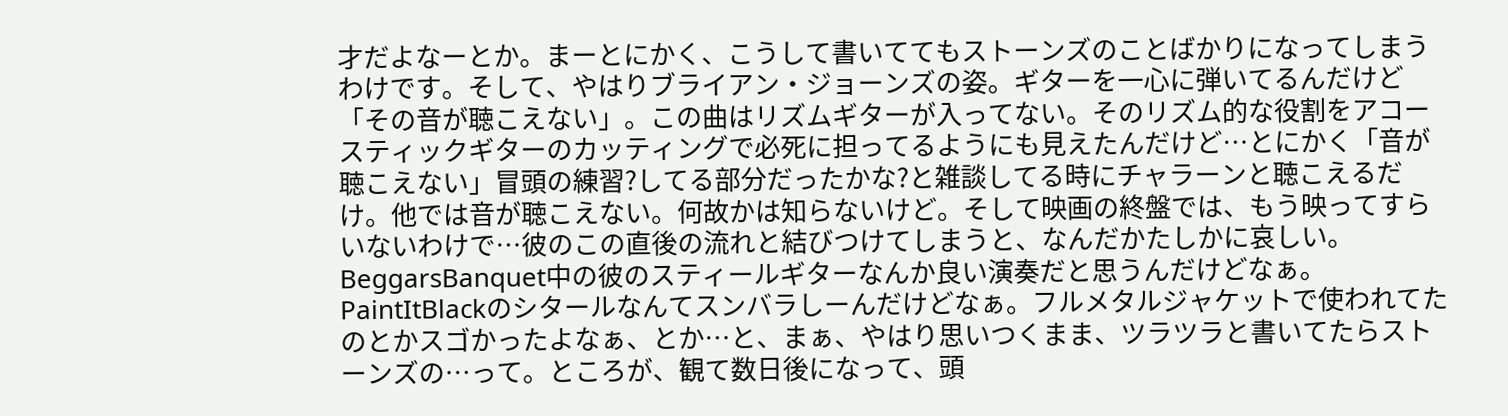才だよなーとか。まーとにかく、こうして書いててもストーンズのことばかりになってしまうわけです。そして、やはりブライアン・ジョーンズの姿。ギターを一心に弾いてるんだけど「その音が聴こえない」。この曲はリズムギターが入ってない。そのリズム的な役割をアコースティックギターのカッティングで必死に担ってるようにも見えたんだけど…とにかく「音が聴こえない」冒頭の練習?してる部分だったかな?と雑談してる時にチャラーンと聴こえるだけ。他では音が聴こえない。何故かは知らないけど。そして映画の終盤では、もう映ってすらいないわけで…彼のこの直後の流れと結びつけてしまうと、なんだかたしかに哀しい。BeggarsBanquet中の彼のスティールギターなんか良い演奏だと思うんだけどなぁ。PaintItBlackのシタールなんてスンバラしーんだけどなぁ。フルメタルジャケットで使われてたのとかスゴかったよなぁ、とか…と、まぁ、やはり思いつくまま、ツラツラと書いてたらストーンズの…って。ところが、観て数日後になって、頭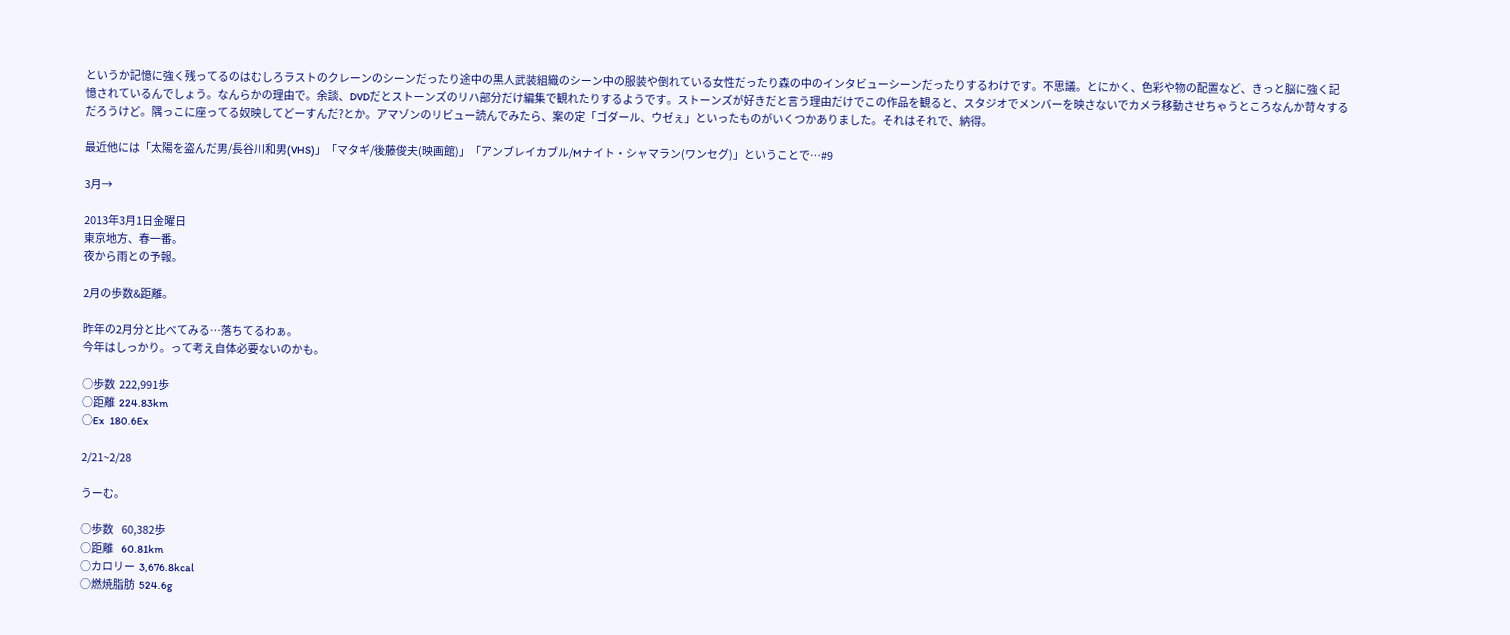というか記憶に強く残ってるのはむしろラストのクレーンのシーンだったり途中の黒人武装組織のシーン中の服装や倒れている女性だったり森の中のインタビューシーンだったりするわけです。不思議。とにかく、色彩や物の配置など、きっと脳に強く記憶されているんでしょう。なんらかの理由で。余談、DVDだとストーンズのリハ部分だけ編集で観れたりするようです。ストーンズが好きだと言う理由だけでこの作品を観ると、スタジオでメンバーを映さないでカメラ移動させちゃうところなんか苛々するだろうけど。隅っこに座ってる奴映してどーすんだ?とか。アマゾンのリビュー読んでみたら、案の定「ゴダール、ウゼぇ」といったものがいくつかありました。それはそれで、納得。

最近他には「太陽を盗んだ男/長谷川和男(VHS)」「マタギ/後藤俊夫(映画館)」「アンブレイカブル/Mナイト・シャマラン(ワンセグ)」ということで…#9

3月→

2013年3月1日金曜日
東京地方、春一番。
夜から雨との予報。

2月の歩数&距離。

昨年の2月分と比べてみる…落ちてるわぁ。
今年はしっかり。って考え自体必要ないのかも。

○歩数  222,991歩
○距離  224.83km
○Ex   180.6Ex

2/21~2/28

うーむ。

○歩数    60,382歩
○距離    60.81km
○カロリー  3,676.8kcal
○燃焼脂肪  524.6g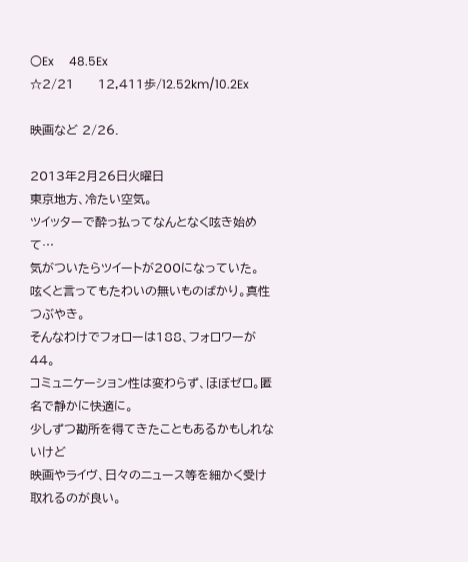○Ex     48.5Ex
☆2/21      12,411歩/12.52km/10.2Ex

映画など 2/26.

2013年2月26日火曜日
東京地方、冷たい空気。
ツイッターで酔っ払ってなんとなく呟き始めて…
気がついたらツイートが200になっていた。
呟くと言ってもたわいの無いものばかり。真性つぶやき。
そんなわけでフォローは188、フォロワーが44。
コミュニケーション性は変わらず、ほぼゼロ。匿名で静かに快適に。
少しずつ勘所を得てきたこともあるかもしれないけど
映画やライヴ、日々のニュース等を細かく受け取れるのが良い。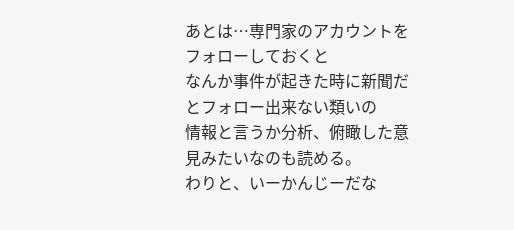あとは…専門家のアカウントをフォローしておくと
なんか事件が起きた時に新聞だとフォロー出来ない類いの
情報と言うか分析、俯瞰した意見みたいなのも読める。
わりと、いーかんじーだな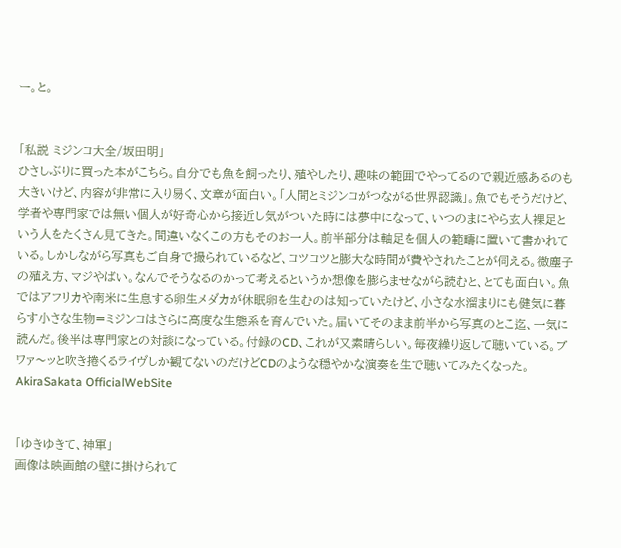ー。と。


「私説 ミジンコ大全/坂田明」
ひさしぶりに買った本がこちら。自分でも魚を飼ったり、殖やしたり、趣味の範囲でやってるので親近感あるのも大きいけど、内容が非常に入り易く、文章が面白い。「人間とミジンコがつながる世界認識」。魚でもそうだけど、学者や専門家では無い個人が好奇心から接近し気がついた時には夢中になって、いつのまにやら玄人裸足という人をたくさん見てきた。間違いなくこの方もそのお一人。前半部分は軸足を個人の範疇に置いて書かれている。しかしながら写真もご自身で撮られているなど、コツコツと膨大な時間が費やされたことが伺える。微塵子の殖え方、マジやばい。なんでそうなるのかって考えるというか想像を膨らませながら読むと、とても面白い。魚ではアフリカや南米に生息する卵生メダカが休眠卵を生むのは知っていたけど、小さな水溜まりにも健気に暮らす小さな生物=ミジンコはさらに高度な生態系を育んでいた。届いてそのまま前半から写真のとこ迄、一気に読んだ。後半は専門家との対談になっている。付録のCD、これが又素晴らしい。毎夜繰り返して聴いている。ブワァ〜ッと吹き捲くるライヴしか観てないのだけどCDのような穏やかな演奏を生で聴いてみたくなった。
AkiraSakata OfficialWebSite


「ゆきゆきて、神軍」
画像は映画館の壁に掛けられて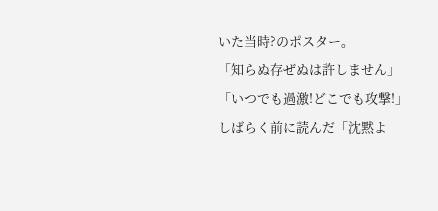いた当時?のポスター。
「知らぬ存ぜぬは許しません」「いつでも過激!どこでも攻撃!」
しばらく前に読んだ「沈黙よ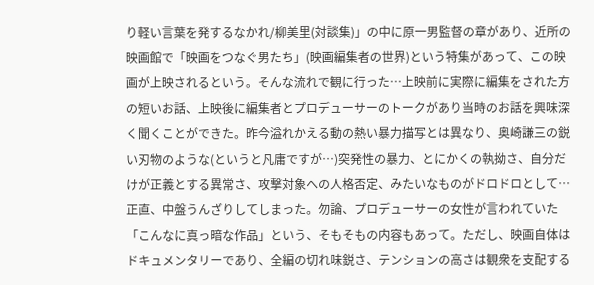り軽い言葉を発するなかれ/柳美里(対談集)」の中に原一男監督の章があり、近所の映画館で「映画をつなぐ男たち」(映画編集者の世界)という特集があって、この映画が上映されるという。そんな流れで観に行った…上映前に実際に編集をされた方の短いお話、上映後に編集者とプロデューサーのトークがあり当時のお話を興味深く聞くことができた。昨今溢れかえる動の熱い暴力描写とは異なり、奥崎謙三の鋭い刃物のような(というと凡庸ですが…)突発性の暴力、とにかくの執拗さ、自分だけが正義とする異常さ、攻撃対象への人格否定、みたいなものがドロドロとして…正直、中盤うんざりしてしまった。勿論、プロデューサーの女性が言われていた「こんなに真っ暗な作品」という、そもそもの内容もあって。ただし、映画自体はドキュメンタリーであり、全編の切れ味鋭さ、テンションの高さは観衆を支配する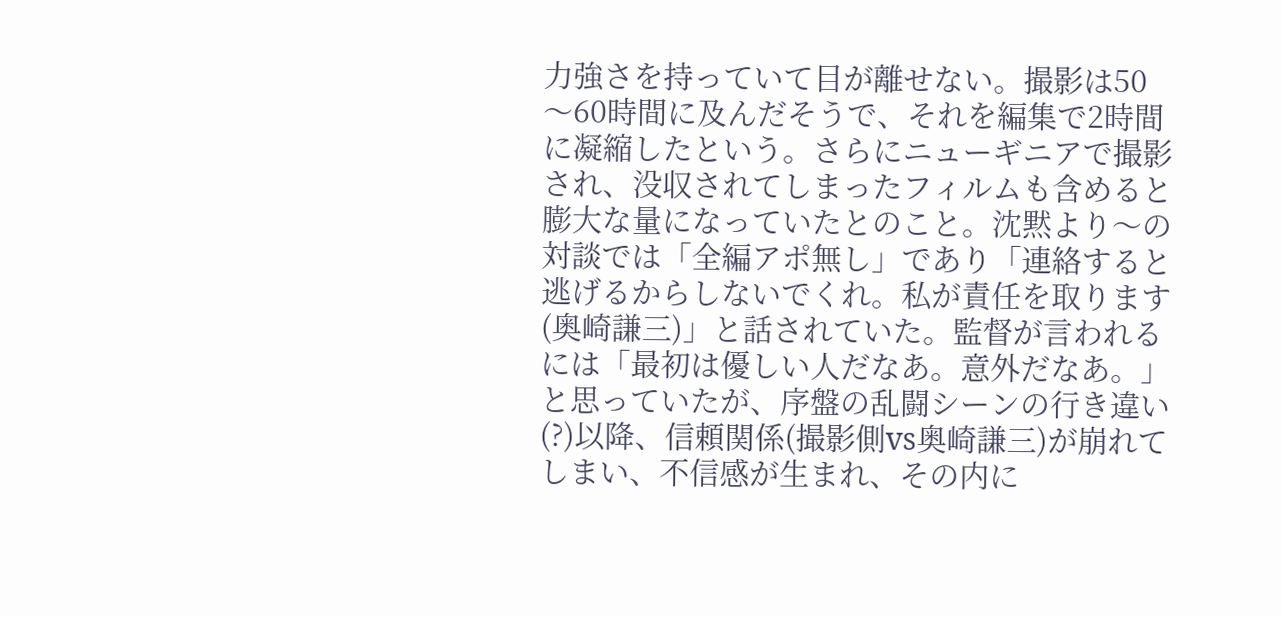力強さを持っていて目が離せない。撮影は50〜60時間に及んだそうで、それを編集で2時間に凝縮したという。さらにニューギニアで撮影され、没収されてしまったフィルムも含めると膨大な量になっていたとのこと。沈黙より〜の対談では「全編アポ無し」であり「連絡すると逃げるからしないでくれ。私が責任を取ります(奥崎謙三)」と話されていた。監督が言われるには「最初は優しい人だなあ。意外だなあ。」と思っていたが、序盤の乱闘シーンの行き違い(?)以降、信頼関係(撮影側vs奥崎謙三)が崩れてしまい、不信感が生まれ、その内に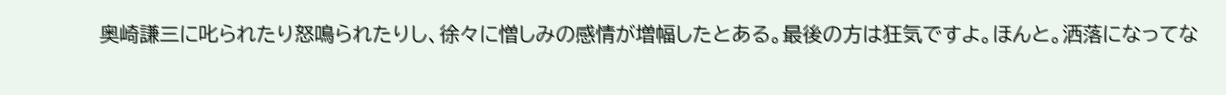奥崎謙三に叱られたり怒鳴られたりし、徐々に憎しみの感情が増幅したとある。最後の方は狂気ですよ。ほんと。洒落になってな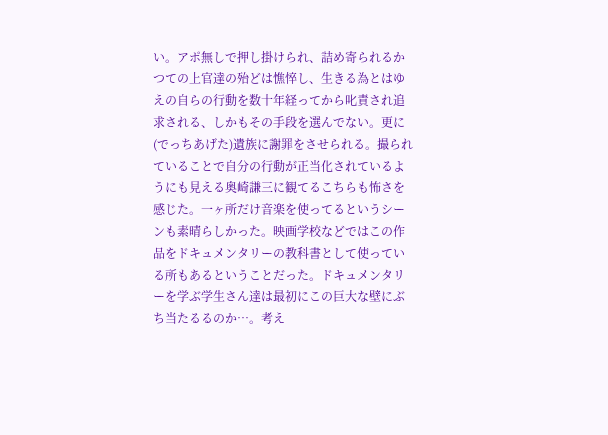い。アポ無しで押し掛けられ、詰め寄られるかつての上官達の殆どは憔悴し、生きる為とはゆえの自らの行動を数十年経ってから叱責され追求される、しかもその手段を選んでない。更に(でっちあげた)遺族に謝罪をさせられる。撮られていることで自分の行動が正当化されているようにも見える奥崎謙三に観てるこちらも怖さを感じた。一ヶ所だけ音楽を使ってるというシーンも素晴らしかった。映画学校などではこの作品をドキュメンタリーの教科書として使っている所もあるということだった。ドキュメンタリーを学ぶ学生さん達は最初にこの巨大な壁にぶち当たるるのか…。考え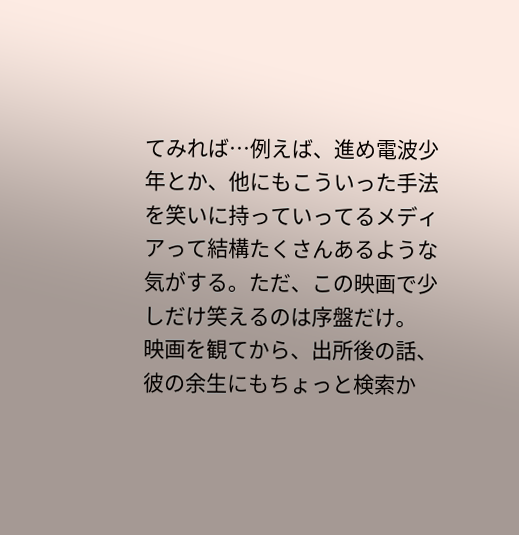てみれば…例えば、進め電波少年とか、他にもこういった手法を笑いに持っていってるメディアって結構たくさんあるような気がする。ただ、この映画で少しだけ笑えるのは序盤だけ。
映画を観てから、出所後の話、彼の余生にもちょっと検索か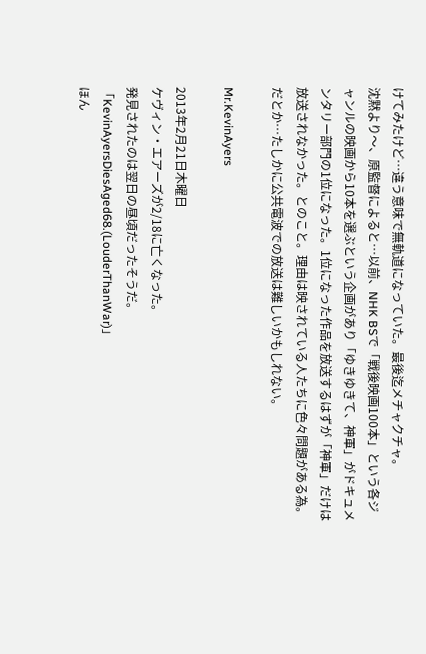けてみたけど…違う意味で無軌道になっていた。最後迄メチャクチャ。
沈黙より〜、原監督によると…以前、NHK BSで「戦後映画100本」という各ジャンルの映画から10本を選ぶという企画があり「ゆきゆきて、神軍」がドキュメンタリー部門の1位になった。1位になった作品を放送するはずが「神軍」だけは放送されなかった。とのこと。理由は映されている人たちに色々問題がある為。だとか…たしかに公共電波での放送は難しいかもしれない。

Mr.KevinAyers

2013年2月21日木曜日
ケヴィン・エアーズが2/18に亡くなった。
発見されたのは翌日の昼頃だったそうだ。「KevinAyersDiesAged68.(LouderThanWar)」
ほん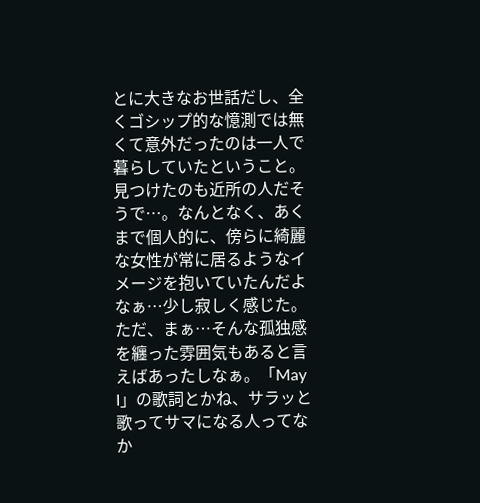とに大きなお世話だし、全くゴシップ的な憶測では無くて意外だったのは一人で暮らしていたということ。見つけたのも近所の人だそうで…。なんとなく、あくまで個人的に、傍らに綺麗な女性が常に居るようなイメージを抱いていたんだよなぁ…少し寂しく感じた。ただ、まぁ…そんな孤独感を纏った雰囲気もあると言えばあったしなぁ。「May I」の歌詞とかね、サラッと歌ってサマになる人ってなか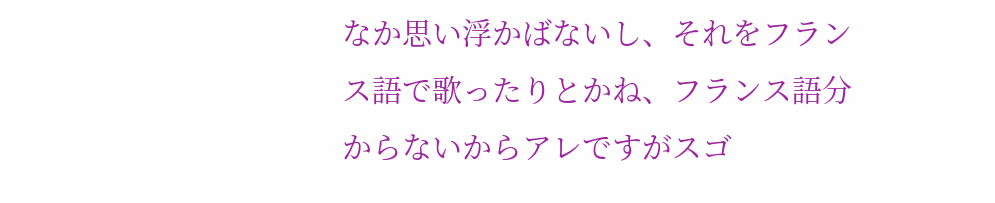なか思い浮かばないし、それをフランス語で歌ったりとかね、フランス語分からないからアレですがスゴ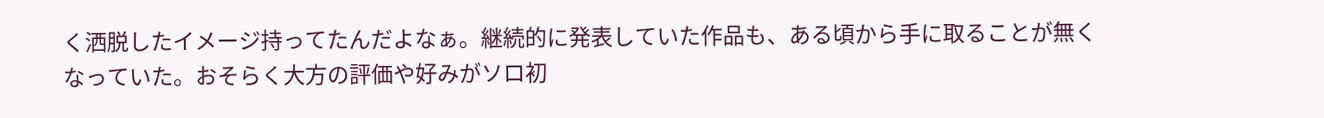く洒脱したイメージ持ってたんだよなぁ。継続的に発表していた作品も、ある頃から手に取ることが無くなっていた。おそらく大方の評価や好みがソロ初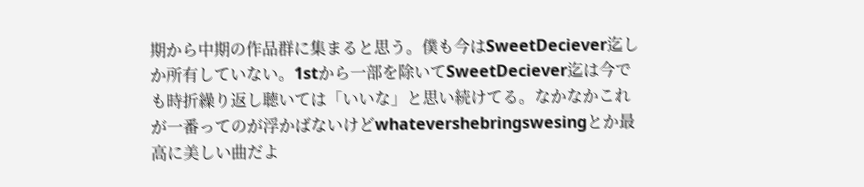期から中期の作品群に集まると思う。僕も今はSweetDeciever迄しか所有していない。1stから一部を除いてSweetDeciever迄は今でも時折繰り返し聴いては「いいな」と思い続けてる。なかなかこれが一番ってのが浮かばないけどwhatevershebringswesingとか最高に美しい曲だよ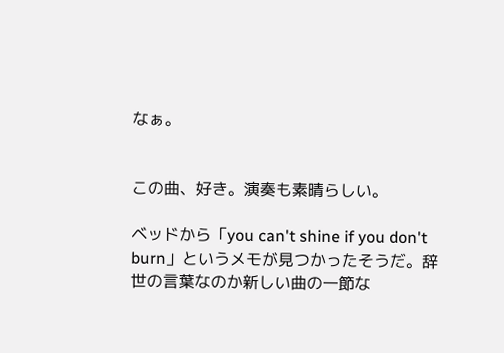なぁ。


この曲、好き。演奏も素晴らしい。

ベッドから「you can't shine if you don't burn」というメモが見つかったそうだ。辞世の言葉なのか新しい曲の一節な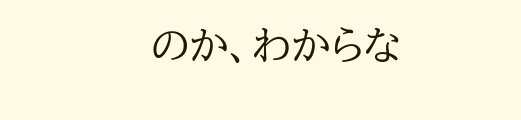のか、わからな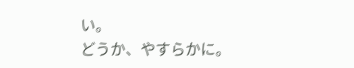い。
どうか、やすらかに。